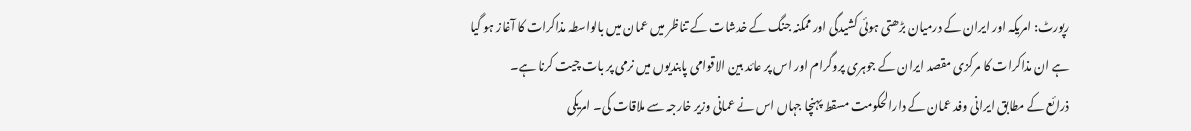رپورٹ: امریکہ اور ایران کے درمیان بڑھتی ہوئی کشیدگی اور ممکنہ جنگ کے خدشات کے تناظر میں عمان میں بالواسطہ مذاکرات کا آغاز ہو گیا ہے ان مذاکرات کا مرکزی مقصد ایران کے جوہری پروگرام اور اس پر عائد بین الاقوامی پابندیوں میں نرمی پر بات چیت کرنا ہے۔
ذرائع کے مطابق ایرانی وفد عمان کے دارالحکومت مسقط پہنچا جہاں اس نے عمانی وزیر خارجہ سے ملاقات کی۔ امریکی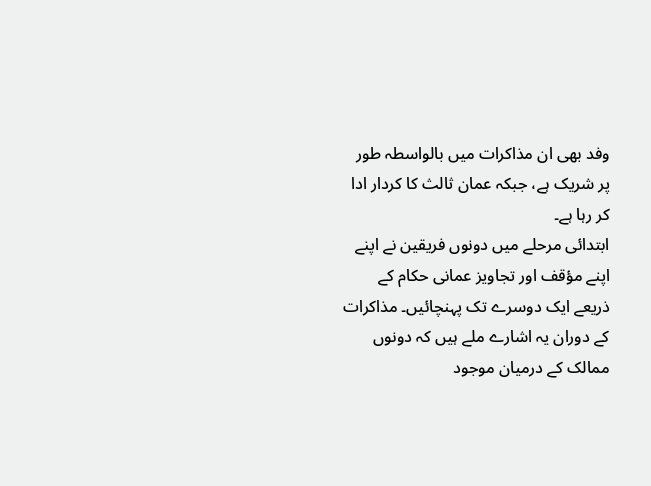وفد بھی ان مذاکرات میں بالواسطہ طور پر شریک ہے، جبکہ عمان ثالث کا کردار ادا کر رہا ہے۔
ابتدائی مرحلے میں دونوں فریقین نے اپنے اپنے مؤقف اور تجاویز عمانی حکام کے ذریعے ایک دوسرے تک پہنچائیں۔ مذاکرات کے دوران یہ اشارے ملے ہیں کہ دونوں ممالک کے درمیان موجود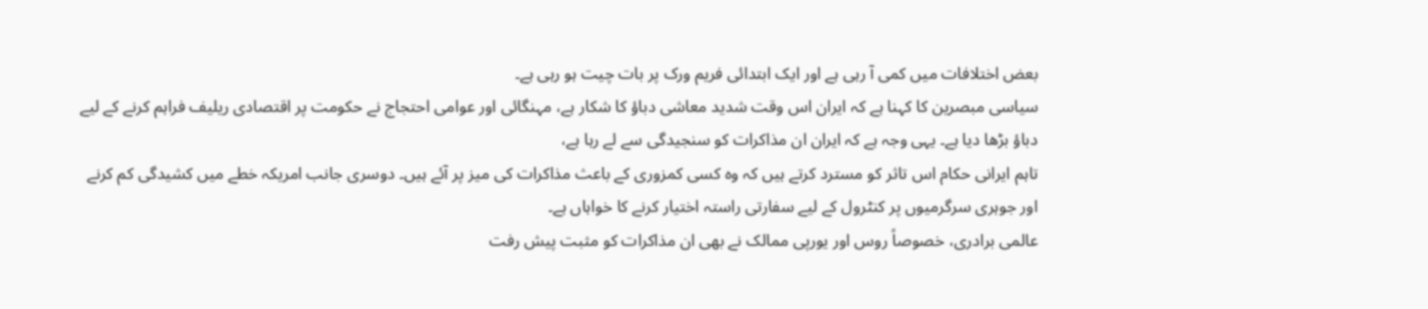بعض اختلافات میں کمی آ رہی ہے اور ایک ابتدائی فریم ورک پر بات چیت ہو رہی ہے۔
سیاسی مبصرین کا کہنا ہے کہ ایران اس وقت شدید معاشی دباؤ کا شکار ہے، مہنگائی اور عوامی احتجاج نے حکومت پر اقتصادی ریلیف فراہم کرنے کے لیے دباؤ بڑھا دیا ہے۔ یہی وجہ ہے کہ ایران ان مذاکرات کو سنجیدگی سے لے رہا ہے،
تاہم ایرانی حکام اس تاثر کو مسترد کرتے ہیں کہ وہ کسی کمزوری کے باعث مذاکرات کی میز پر آئے ہیں۔ دوسری جانب امریکہ خطے میں کشیدگی کم کرنے اور جوہری سرگرمیوں پر کنٹرول کے لیے سفارتی راستہ اختیار کرنے کا خواہاں ہے۔
عالمی برادری، خصوصاً روس اور یورپی ممالک نے بھی ان مذاکرات کو مثبت پیش رفت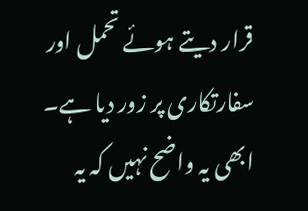قرار دیتے ہوئے تحمل اور سفارتکاری پر زور دیا ہے۔ ابھی یہ واضح نہیں کہ یہ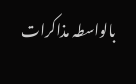بالواسطہ مذاکرات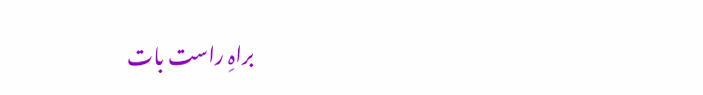براہِ راست بات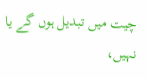چیت میں تبدیل ہوں گے یا نہیں،